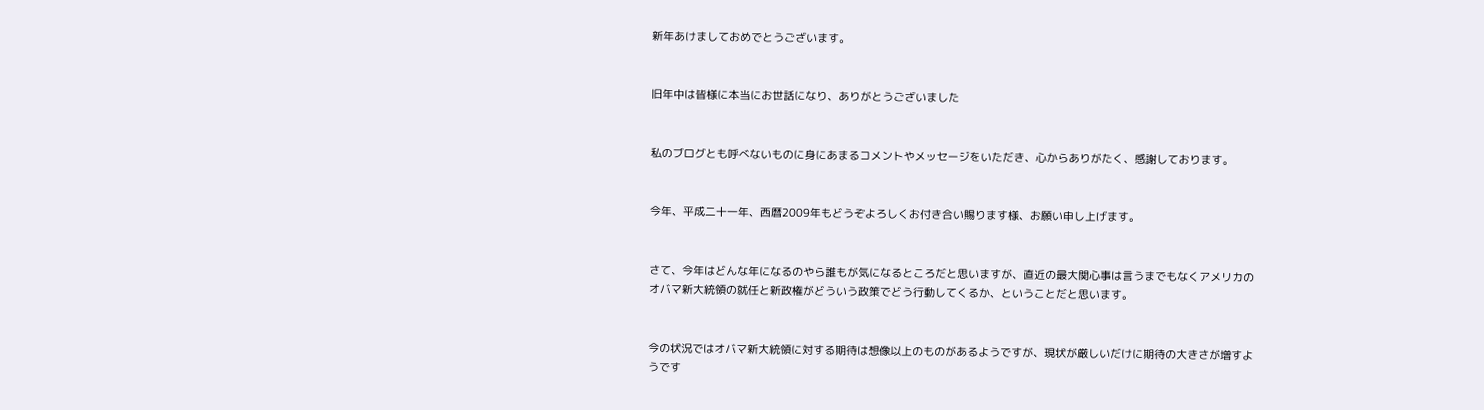新年あけましておめでとうございます。


旧年中は皆様に本当にお世話になり、ありがとうございました


私のブログとも呼べないものに身にあまるコメントやメッセージをいただき、心からありがたく、感謝しております。


今年、平成二十一年、西暦2009年もどうぞよろしくお付き合い賜ります様、お願い申し上げます。


さて、今年はどんな年になるのやら誰もが気になるところだと思いますが、直近の最大関心事は言うまでもなくアメリカのオバマ新大統領の就任と新政権がどういう政策でどう行動してくるか、ということだと思います。


今の状況ではオバマ新大統領に対する期待は想像以上のものがあるようですが、現状が厳しいだけに期待の大きさが増すようです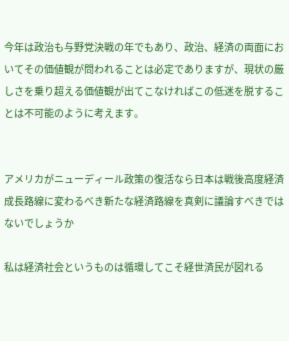今年は政治も与野党決戦の年でもあり、政治、経済の両面においてその価値観が問われることは必定でありますが、現状の厳しさを乗り超える価値観が出てこなければこの低迷を脱することは不可能のように考えます。


アメリカがニューディール政策の復活なら日本は戦後高度経済成長路線に変わるべき新たな経済路線を真剣に議論すべきではないでしょうか

私は経済社会というものは循環してこそ経世済民が図れる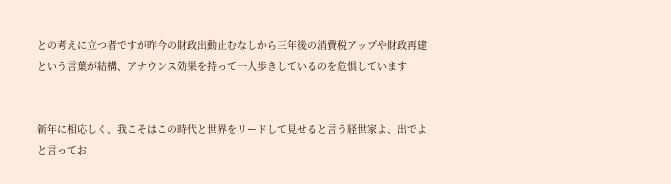との考えに立つ者ですが昨今の財政出動止むなしから三年後の消費税アップや財政再建という言葉が結構、アナウンス効果を持って一人歩きしているのを危惧しています


新年に相応しく、我こそはこの時代と世界をリードして見せると言う経世家よ、出でよと言ってお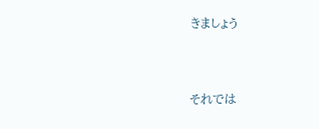きましょう



それでは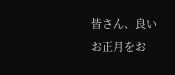皆さん、良いお正月をお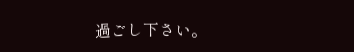過ごし下さい。